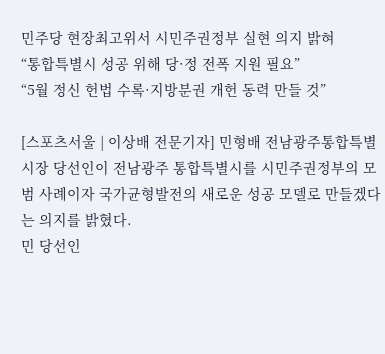민주당 현장최고위서 시민주권정부 실현 의지 밝혀
“통합특별시 성공 위해 당·정 전폭 지원 필요”
“5월 정신 헌법 수록·지방분권 개헌 동력 만들 것”

[스포츠서울 | 이상배 전문기자] 민형배 전남광주통합특별시장 당선인이 전남광주 통합특별시를 시민주권정부의 모범 사례이자 국가균형발전의 새로운 성공 모델로 만들겠다는 의지를 밝혔다.
민 당선인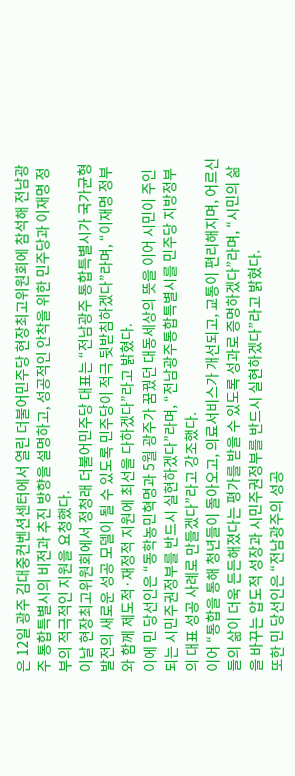은 12일 광주 김대중컨벤션센터에서 열린 더불어민주당 현장최고위원회에 참석해 전남광주 통합특별시의 비전과 추진 방향을 설명하고, 성공적인 안착을 위한 민주당과 이재명 정부의 적극적인 지원을 요청했다.
이날 현장최고위원회에서 정청래 더불어민주당 대표는 “전남광주 통합특별시가 국가균형발전의 새로운 성공 모델이 될 수 있도록 민주당이 적극 뒷받침하겠다”라며, “이재명 정부와 함께 제도적·재정적 지원에 최선을 다하겠다”라고 밝혔다.
이에 민 당선인은 “동학농민혁명과 5월 광주가 꿈꿨던 대동세상의 뜻을 이어 시민이 주인 되는 시민주권정부를 반드시 실현하겠다”라며, “전남광주통합특별시를 민주당 지방정부의 대표 성공 사례로 만들겠다”라고 강조했다.
이어 “통합을 통해 청년들이 돌아오고, 의료서비스가 개선되고, 교통이 편리해지며, 어르신들의 삶이 더욱 든든해졌다는 평가를 받을 수 있도록 성과로 증명하겠다”라며, “시민의 삶을 바꾸는 압도적 성장과 시민주권정부를 반드시 실현하겠다”라고 밝혔다.
또한 민 당선인은 “전남광주의 성공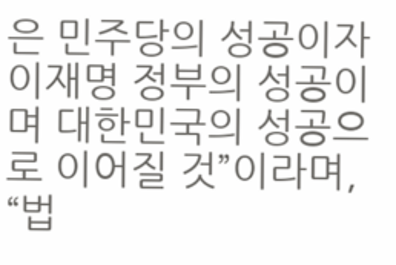은 민주당의 성공이자 이재명 정부의 성공이며 대한민국의 성공으로 이어질 것”이라며, “법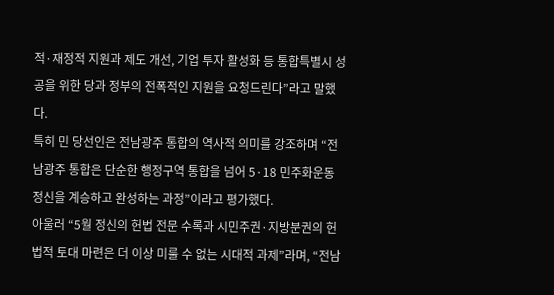적·재정적 지원과 제도 개선, 기업 투자 활성화 등 통합특별시 성공을 위한 당과 정부의 전폭적인 지원을 요청드린다”라고 말했다.
특히 민 당선인은 전남광주 통합의 역사적 의미를 강조하며 “전남광주 통합은 단순한 행정구역 통합을 넘어 5·18 민주화운동 정신을 계승하고 완성하는 과정”이라고 평가했다.
아울러 “5월 정신의 헌법 전문 수록과 시민주권·지방분권의 헌법적 토대 마련은 더 이상 미룰 수 없는 시대적 과제”라며, “전남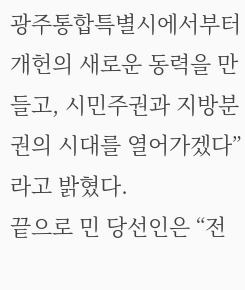광주통합특별시에서부터 개헌의 새로운 동력을 만들고, 시민주권과 지방분권의 시대를 열어가겠다”라고 밝혔다.
끝으로 민 당선인은 “전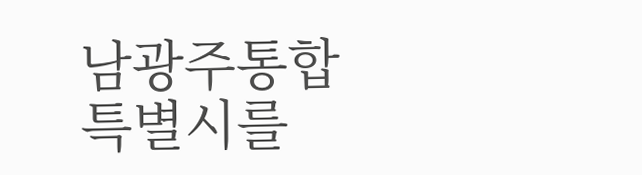남광주통합특별시를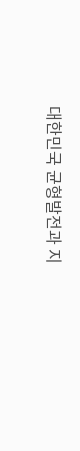대한민국 균형발전과 지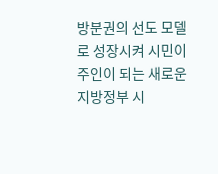방분권의 선도 모델로 성장시켜 시민이 주인이 되는 새로운 지방정부 시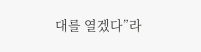대를 열겠다”라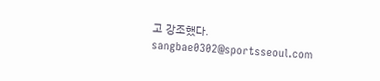고 강조했다. sangbae0302@sportsseoul.com